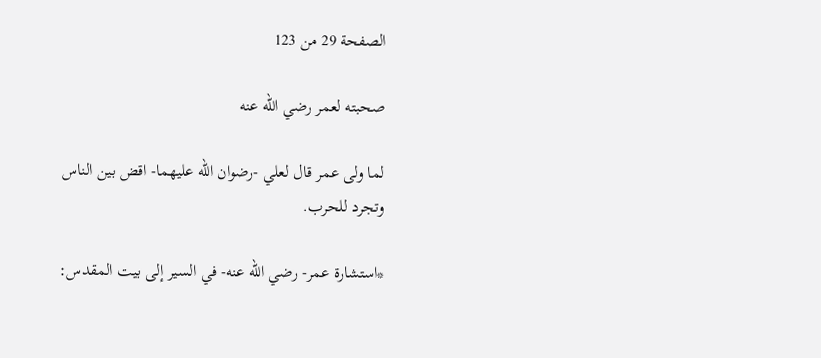الصفحة 29 من 123

صحبته لعمر رضي الله عنه

لما ولى عمر قال لعلي -رضوان الله عليهما- اقض بين الناس وتجرد للحرب.

*استشارة عمر- رضي الله عنه- في السير إلى بيت المقدس: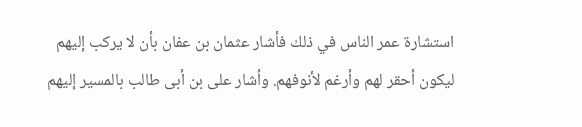استشارة عمر الناس في ذلك فأشار عثمان بن عفان بأن لا يركب إليهم ليكون أحقر لهم وأرغم لأنوفهم. وأشار على بن أبى طالب بالمسير إليهم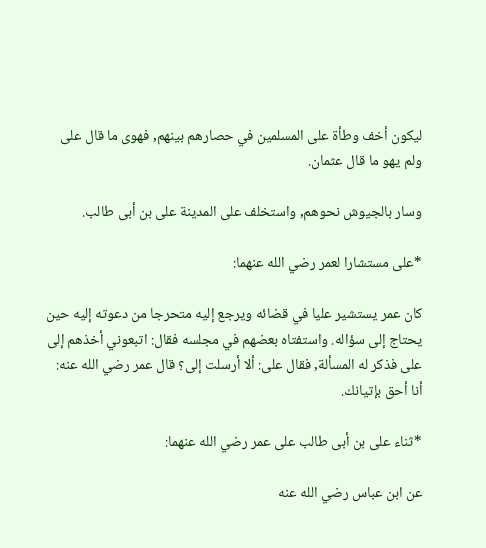ليكون أخف وطأة على المسلمين في حصارهم بينهم, فهوى ما قال على ولم يهو ما قال عثمان.

وسار بالجيوش نحوهم, واستخلف على المدينة على بن أبى طالب.

*على مستشارا لعمر رضي الله عنهما:

كان عمر يستشير عليا في قضائه ويرجع إليه متحرجا من دعوته إليه حين يحتاج إلى سؤاله. واستفتاه بعضهم في مجلسه فقال: اتبعوني أخذهم إلى على فذكر له المسألة, فقال على: ألا أرسلت إلى؟ قال عمر رضي الله عنه: أنا أحق بإتيانك.

*ثناء على بن أبى طالب على عمر رضي الله عنهما:

عن ابن عباس رضي الله عنه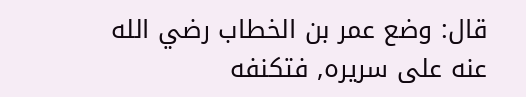قال: وضع عمر بن الخطاب رضي الله عنه على سريره, فتكنفه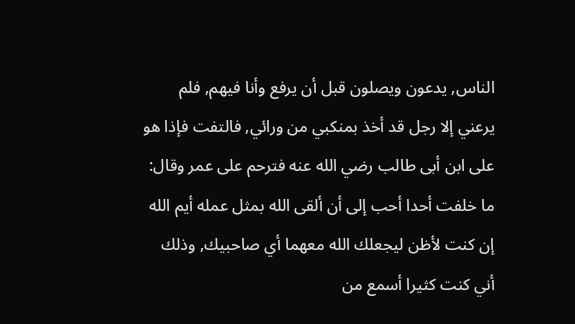الناس, يدعون ويصلون قبل أن يرفع وأنا فيهم, فلم يرعني إلا رجل قد أخذ بمنكبي من ورائي, فالتفت فإذا هو على ابن أبى طالب رضي الله عنه فترحم على عمر وقال: ما خلفت أحدا أحب إلى أن ألقى الله بمثل عمله أيم الله إن كنت لأظن ليجعلك الله معهما أي صاحبيك, وذلك أني كنت كثيرا أسمع من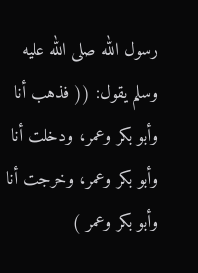رسول الله صلى الله عليه وسلم يقول: (( فذهب أنا وأبو بكر وعمر، ودخلت أنا وأبو بكر وعمر، وخرجت أنا وأبو بكر وعمر )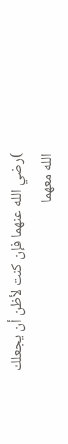)رضي الله عنهما فإن كنت لأظن أن يجعلك الله معهما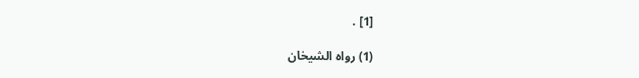[1] .

(1) رواه الشيخان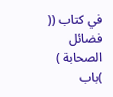في كتاب (( فضائل الصحابة ) )باب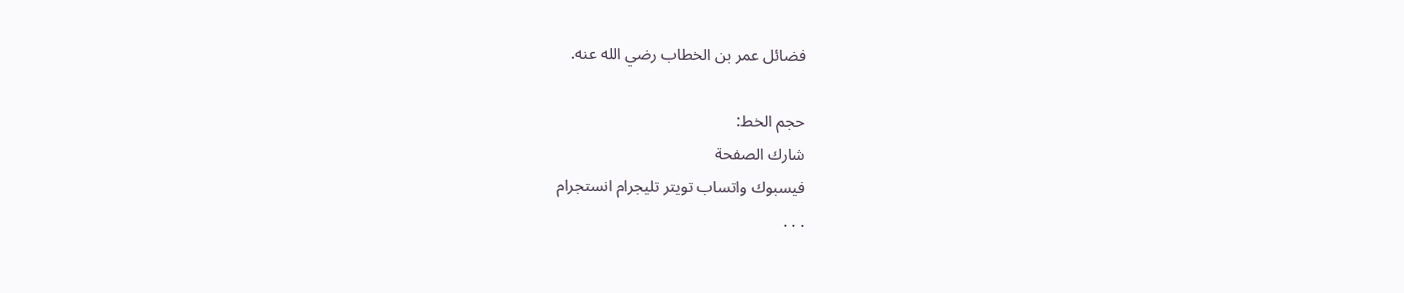فضائل عمر بن الخطاب رضي الله عنه.

حجم الخط:
شارك الصفحة
فيسبوك واتساب تويتر تليجرام انستجرام
. . .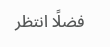فضلًا انتظر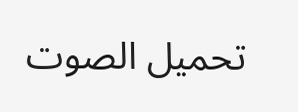تحميل الصوت